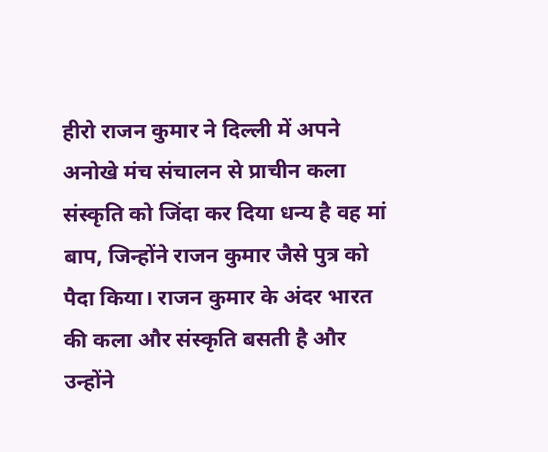हीरो राजन कुमार ने दिल्ली में अपने अनोखे मंच संचालन से प्राचीन कला संस्कृति को जिंदा कर दिया धन्य है वह मां बाप, जिन्होंने राजन कुमार जैसे पुत्र को पैदा किया। राजन कुमार के अंदर भारत की कला और संस्कृति बसती है और उन्होंने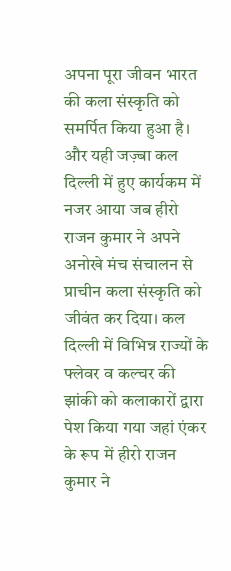अपना पूरा जीवन भारत की कला संस्कृति को समर्पित किया हुआ है। और यही जज़्बा कल दिल्ली में हुए कार्यकम में नजर आया जब हीरो राजन कुमार ने अपने अनोखे मंच संचालन से प्राचीन कला संस्कृति को जीवंत कर दिया। कल दिल्ली में विभिन्न राज्यों के फ्लेवर व कल्चर की झांकी को कलाकारों द्वारा पेश किया गया जहां एंकर के रूप में हीरो राजन कुमार ने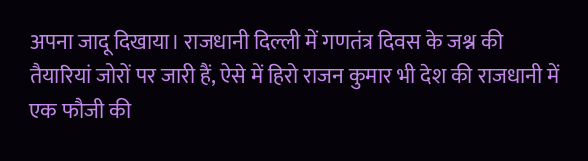अपना जादू दिखाया। राजधानी दिल्ली में गणतंत्र दिवस के जश्न की तैयारियां जोरों पर जारी हैं, ऐसे में हिरो राजन कुमार भी देश की राजधानी में एक फौजी की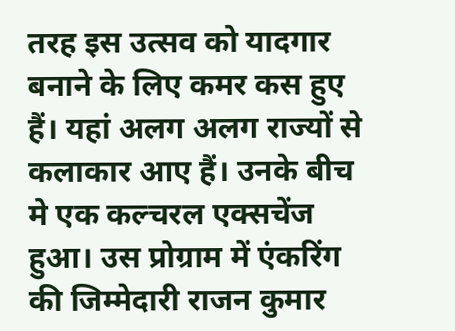तरह इस उत्सव को यादगार बनाने के लिए कमर कस हुए हैं। यहां अलग अलग राज्यों से कलाकार आए हैं। उनके बीच मे एक कल्चरल एक्सचेंज हुआ। उस प्रोग्राम में एंकरिंग की जिम्मेदारी राजन कुमार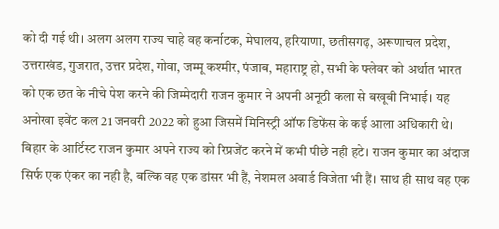को दी गई थी। अलग अलग राज्य चाहे वह कर्नाटक, मेघालय, हरियाणा, छतीसगढ़, अरूणाचल प्रदेश, उत्तराखंड, गुजरात, उत्तर प्रदेश, गोवा, जम्मू कश्मीर, पंजाब, महाराष्ट्र हो, सभी के फ्लेवर को अर्थात भारत को एक छत के नीचे पेश करने की जिम्मेदारी राजन कुमार ने अपनी अनूठी कला से बखूबी निभाई। यह अनोखा इवेंट कल 21 जनवरी 2022 को हुआ जिसमें मिनिस्ट्री ऑफ डिफेंस के कई आला अधिकारी थे। बिहार के आर्टिस्ट राजन कुमार अपने राज्य को रिप्रजेंट करने में कभी पीछे नही हटे। राजन कुमार का अंदाज सिर्फ एक एंकर का नही है, बल्कि वह एक डांसर भी हैं, नेशमल अवार्ड विजेता भी हैं। साथ ही साथ वह एक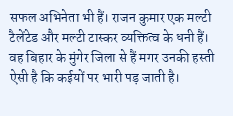सफल अभिनेता भी हैं। राजन कुमार एक मल्टी टैलेंटेड और मल्टी टास्कर व्यक्तित्व के धनी हैं। वह बिहार के मुंगेर जिला से हैं मगर उनकी हस्ती ऐसी है कि कईयों पर भारी पड़ जाती है।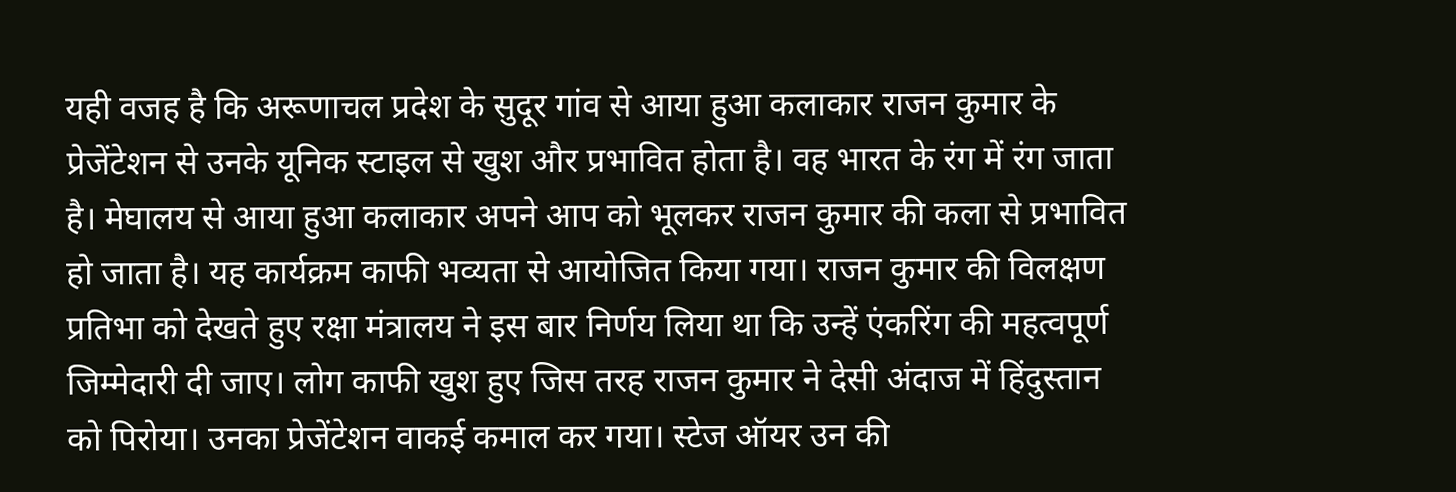यही वजह है कि अरूणाचल प्रदेश के सुदूर गांव से आया हुआ कलाकार राजन कुमार के प्रेजेंटेशन से उनके यूनिक स्टाइल से खुश और प्रभावित होता है। वह भारत के रंग में रंग जाता है। मेघालय से आया हुआ कलाकार अपने आप को भूलकर राजन कुमार की कला से प्रभावित हो जाता है। यह कार्यक्रम काफी भव्यता से आयोजित किया गया। राजन कुमार की विलक्षण प्रतिभा को देखते हुए रक्षा मंत्रालय ने इस बार निर्णय लिया था कि उन्हें एंकरिंग की महत्वपूर्ण जिम्मेदारी दी जाए। लोग काफी खुश हुए जिस तरह राजन कुमार ने देसी अंदाज में हिंदुस्तान को पिरोया। उनका प्रेजेंटेशन वाकई कमाल कर गया। स्टेज ऑयर उन की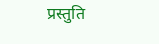प्रस्तुति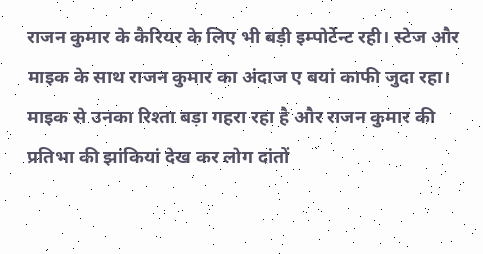राजन कुमार के कैरियर के लिए भी बड़ी इम्पोर्टेन्ट रही। स्टेज और माइक के साथ राजन कुमार का अंदाज ए बयां काफी जुदा रहा। माइक से उनका रिश्ता बड़ा गहरा रहा है और राजन कुमार की प्रतिभा की झांकियां देख कर लोग दांतों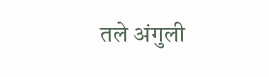तले अंगुली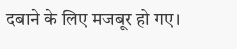दबाने के लिए मजबूर हो गए।